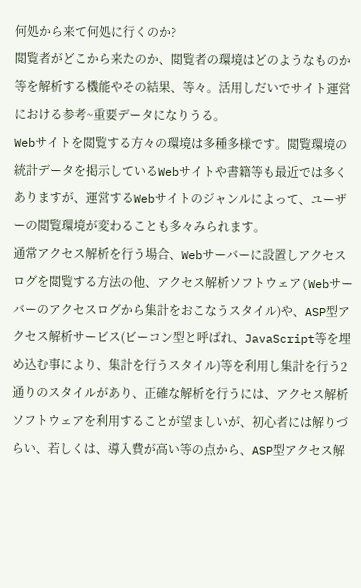何処から来て何処に行くのか?
閲覧者がどこから来たのか、閲覧者の環境はどのようなものか等を解析する機能やその結果、等々。活用しだいでサイト運営における参考~重要データになりうる。
Webサイトを閲覧する方々の環境は多種多様です。閲覧環境の統計データを掲示しているWebサイトや書籍等も最近では多くありますが、運営するWebサイトのジャンルによって、ユーザーの閲覧環境が変わることも多々みられます。
通常アクセス解析を行う場合、Webサーバーに設置しアクセスログを閲覧する方法の他、アクセス解析ソフトウェア(Webサーバーのアクセスログから集計をおこなうスタイル)や、ASP型アクセス解析サービス(ビーコン型と呼ばれ、JavaScript等を埋め込む事により、集計を行うスタイル)等を利用し集計を行う2通りのスタイルがあり、正確な解析を行うには、アクセス解析ソフトウェアを利用することが望ましいが、初心者には解りづらい、若しくは、導入費が高い等の点から、ASP型アクセス解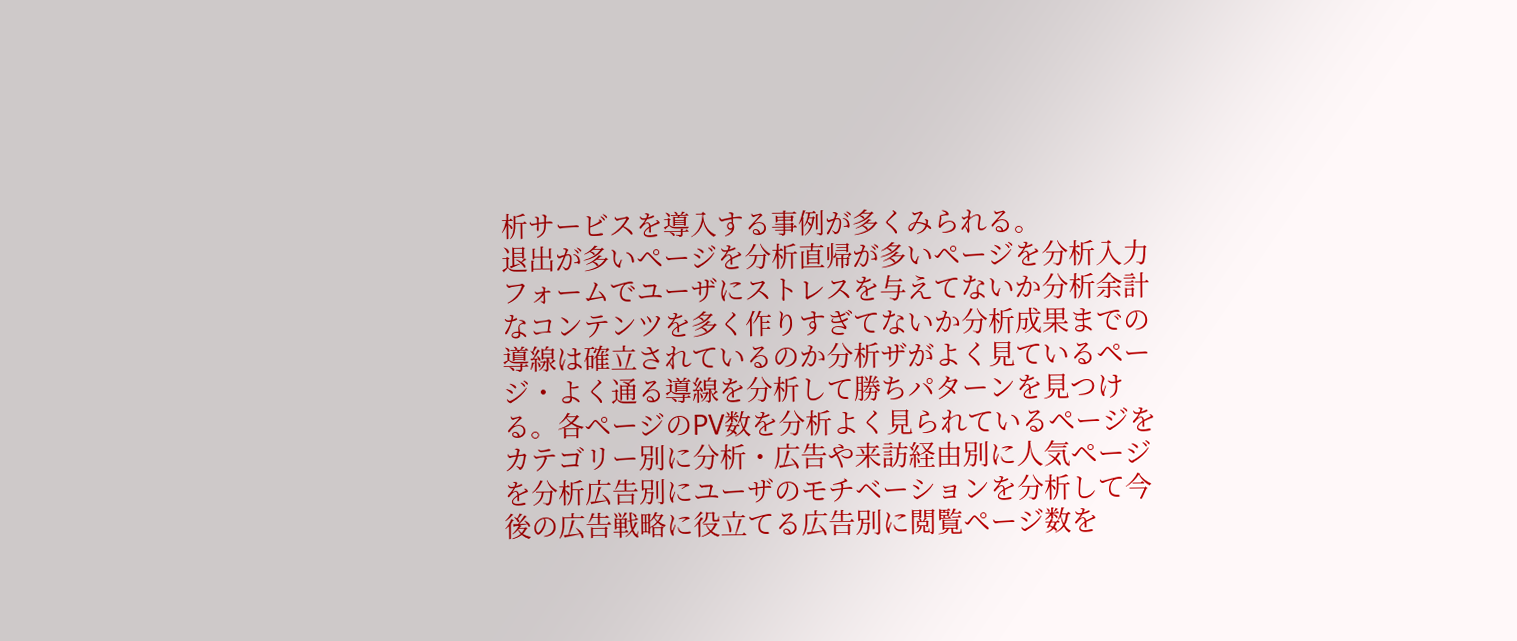析サービスを導入する事例が多くみられる。
退出が多いページを分析直帰が多いページを分析入力フォームでユーザにストレスを与えてないか分析余計なコンテンツを多く作りすぎてないか分析成果までの導線は確立されているのか分析ザがよく見ているページ・よく通る導線を分析して勝ちパターンを見つける。各ページのPV数を分析よく見られているページをカテゴリー別に分析・広告や来訪経由別に人気ページを分析広告別にユーザのモチベーションを分析して今後の広告戦略に役立てる広告別に閲覧ページ数を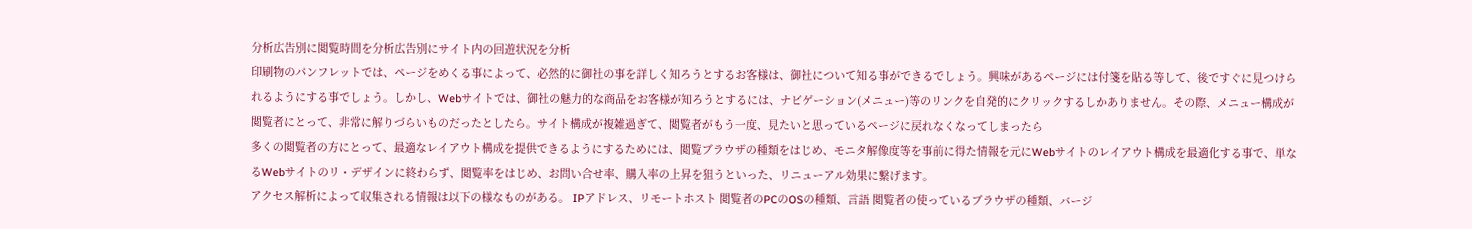分析広告別に閲覧時間を分析広告別にサイト内の回遊状況を分析
印刷物のパンフレットでは、ページをめくる事によって、必然的に御社の事を詳しく知ろうとするお客様は、御社について知る事ができるでしょう。興味があるページには付箋を貼る等して、後ですぐに見つけられるようにする事でしょう。しかし、Webサイトでは、御社の魅力的な商品をお客様が知ろうとするには、ナビゲーション(メニュー)等のリンクを自発的にクリックするしかありません。その際、メニュー構成が閲覧者にとって、非常に解りづらいものだったとしたら。サイト構成が複雑過ぎて、閲覧者がもう一度、見たいと思っているページに戻れなくなってしまったら
多くの閲覧者の方にとって、最適なレイアウト構成を提供できるようにするためには、閲覧ブラウザの種類をはじめ、モニタ解像度等を事前に得た情報を元にWebサイトのレイアウト構成を最適化する事で、単なるWebサイトのリ・デザインに終わらず、閲覧率をはじめ、お問い合せ率、購入率の上昇を狙うといった、リニューアル効果に繋げます。
アクセス解析によって収集される情報は以下の様なものがある。 IPアドレス、リモートホスト 閲覧者のPCのOSの種類、言語 閲覧者の使っているブラウザの種類、バージ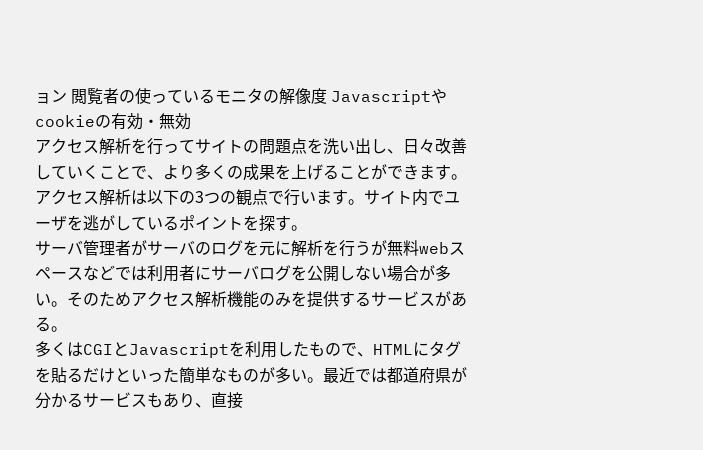ョン 閲覧者の使っているモニタの解像度 Javascriptやcookieの有効・無効
アクセス解析を行ってサイトの問題点を洗い出し、日々改善していくことで、より多くの成果を上げることができます。アクセス解析は以下の3つの観点で行います。サイト内でユーザを逃がしているポイントを探す。
サーバ管理者がサーバのログを元に解析を行うが無料webスペースなどでは利用者にサーバログを公開しない場合が多い。そのためアクセス解析機能のみを提供するサービスがある。
多くはCGIとJavascriptを利用したもので、HTMLにタグを貼るだけといった簡単なものが多い。最近では都道府県が分かるサービスもあり、直接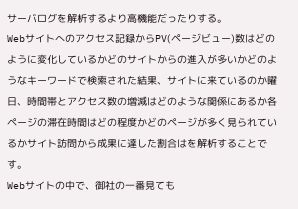サーバログを解析するより高機能だったりする。
Webサイトへのアクセス記録からPV(ページビュー)数はどのように変化しているかどのサイトからの進入が多いかどのようなキーワードで検索された結果、サイトに来ているのか曜日、時間帯とアクセス数の増減はどのような関係にあるか各ページの滞在時間はどの程度かどのページが多く見られているかサイト訪問から成果に達した割合はを解析することです。
Webサイトの中で、御社の一番見ても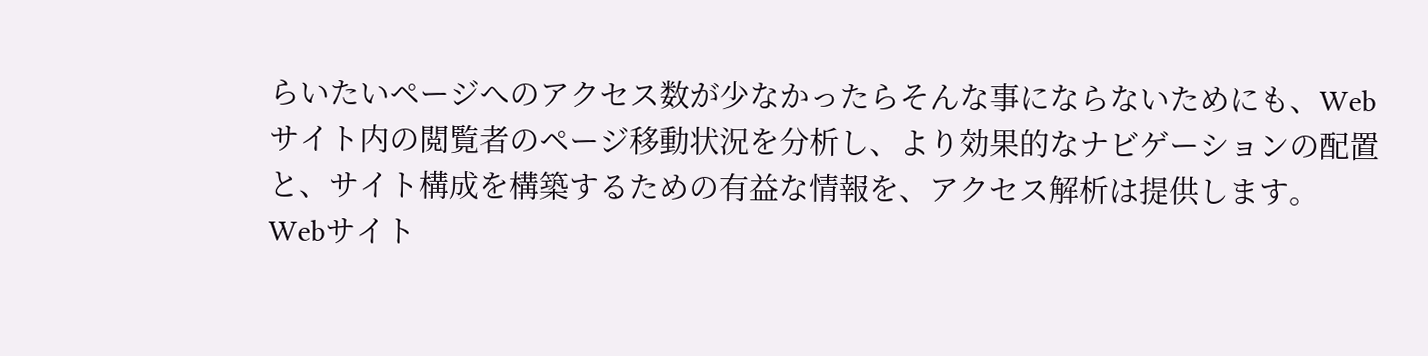らいたいページへのアクセス数が少なかったらそんな事にならないためにも、Webサイト内の閲覧者のページ移動状況を分析し、より効果的なナビゲーションの配置と、サイト構成を構築するための有益な情報を、アクセス解析は提供します。
Webサイト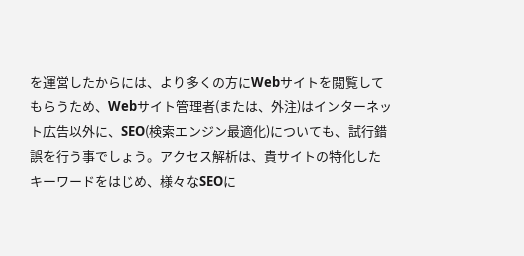を運営したからには、より多くの方にWebサイトを閲覧してもらうため、Webサイト管理者(または、外注)はインターネット広告以外に、SEO(検索エンジン最適化)についても、試行錯誤を行う事でしょう。アクセス解析は、貴サイトの特化したキーワードをはじめ、様々なSEOに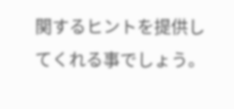関するヒントを提供してくれる事でしょう。